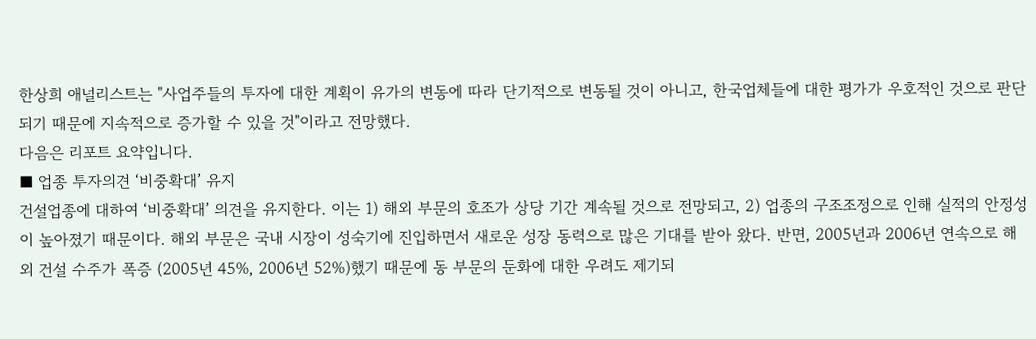한상희 애널리스트는 "사업주들의 투자에 대한 계획이 유가의 변동에 따라 단기적으로 변동될 것이 아니고, 한국업체들에 대한 평가가 우호적인 것으로 판단되기 때문에 지속적으로 증가할 수 있을 것"이라고 전망했다.
다음은 리포트 요약입니다.
■ 업종 투자의견 ‘비중확대’ 유지
건설업종에 대하여 ‘비중확대’ 의견을 유지한다. 이는 1) 해외 부문의 호조가 상당 기간 계속될 것으로 전망되고, 2) 업종의 구조조정으로 인해 실적의 안정성이 높아졌기 때문이다. 해외 부문은 국내 시장이 성숙기에 진입하면서 새로운 성장 동력으로 많은 기대를 받아 왔다. 반면, 2005년과 2006년 연속으로 해외 건설 수주가 폭증 (2005년 45%, 2006년 52%)했기 때문에 동 부문의 둔화에 대한 우려도 제기되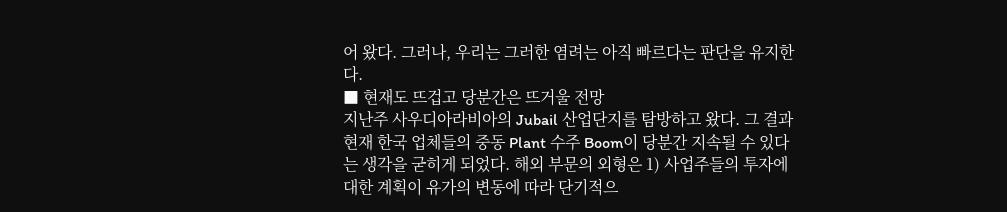어 왔다. 그러나, 우리는 그러한 염려는 아직 빠르다는 판단을 유지한다.
■ 현재도 뜨겁고 당분간은 뜨거울 전망
지난주 사우디아라비아의 Jubail 산업단지를 탐방하고 왔다. 그 결과 현재 한국 업체들의 중동 Plant 수주 Boom이 당분간 지속될 수 있다는 생각을 굳히게 되었다. 해외 부문의 외형은 1) 사업주들의 투자에 대한 계획이 유가의 변동에 따라 단기적으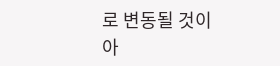로 변동될 것이 아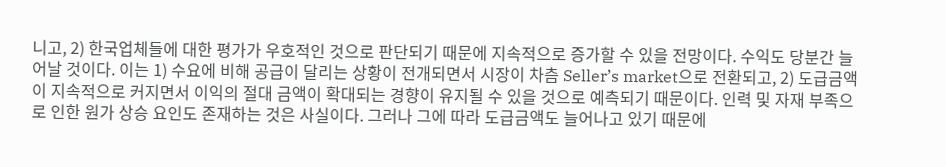니고, 2) 한국업체들에 대한 평가가 우호적인 것으로 판단되기 때문에 지속적으로 증가할 수 있을 전망이다. 수익도 당분간 늘어날 것이다. 이는 1) 수요에 비해 공급이 달리는 상황이 전개되면서 시장이 차츰 Seller’s market으로 전환되고, 2) 도급금액이 지속적으로 커지면서 이익의 절대 금액이 확대되는 경향이 유지될 수 있을 것으로 예측되기 때문이다. 인력 및 자재 부족으로 인한 원가 상승 요인도 존재하는 것은 사실이다. 그러나 그에 따라 도급금액도 늘어나고 있기 때문에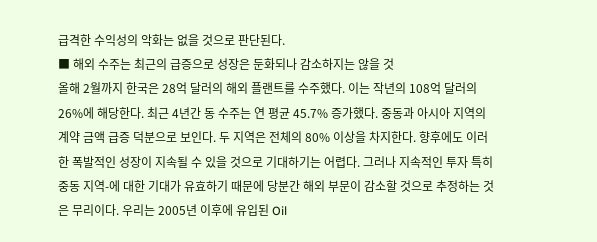급격한 수익성의 악화는 없을 것으로 판단된다.
■ 해외 수주는 최근의 급증으로 성장은 둔화되나 감소하지는 않을 것
올해 2월까지 한국은 28억 달러의 해외 플랜트를 수주했다. 이는 작년의 108억 달러의 26%에 해당한다. 최근 4년간 동 수주는 연 평균 45.7% 증가했다. 중동과 아시아 지역의 계약 금액 급증 덕분으로 보인다. 두 지역은 전체의 80% 이상을 차지한다. 향후에도 이러한 폭발적인 성장이 지속될 수 있을 것으로 기대하기는 어렵다. 그러나 지속적인 투자 특히 중동 지역-에 대한 기대가 유효하기 때문에 당분간 해외 부문이 감소할 것으로 추정하는 것은 무리이다. 우리는 2005년 이후에 유입된 Oil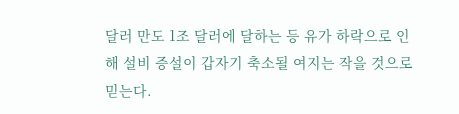달러 만도 1조 달러에 달하는 등 유가 하락으로 인해 설비 증설이 갑자기 축소될 여지는 작을 것으로 믿는다.